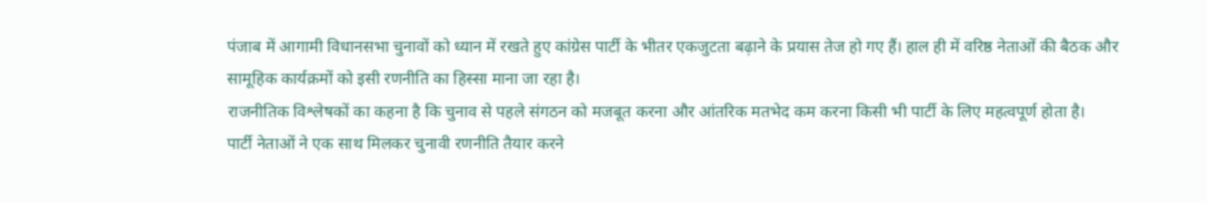पंजाब में आगामी विधानसभा चुनावों को ध्यान में रखते हुए कांग्रेस पार्टी के भीतर एकजुटता बढ़ाने के प्रयास तेज हो गए हैं। हाल ही में वरिष्ठ नेताओं की बैठक और सामूहिक कार्यक्रमों को इसी रणनीति का हिस्सा माना जा रहा है।
राजनीतिक विश्लेषकों का कहना है कि चुनाव से पहले संगठन को मजबूत करना और आंतरिक मतभेद कम करना किसी भी पार्टी के लिए महत्वपूर्ण होता है।
पार्टी नेताओं ने एक साथ मिलकर चुनावी रणनीति तैयार करने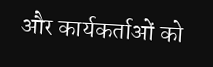और कार्यकर्ताओं को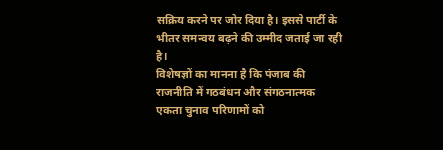सक्रिय करने पर जोर दिया है। इससे पार्टी के भीतर समन्वय बढ़ने की उम्मीद जताई जा रही है।
विशेषज्ञों का मानना है कि पंजाब की राजनीति में गठबंधन और संगठनात्मक एकता चुनाव परिणामों को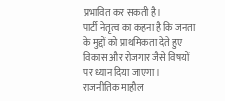प्रभावित कर सकती है।
पार्टी नेतृत्व का कहना है कि जनता के मुद्दों को प्राथमिकता देते हुए विकास और रोजगार जैसे विषयों पर ध्यान दिया जाएगा।
राजनीतिक माहौल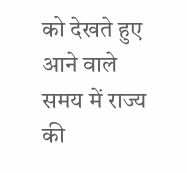को देखते हुए आने वाले समय में राज्य की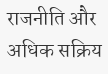राजनीति और अधिक सक्रिय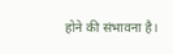होने की संभावना है।